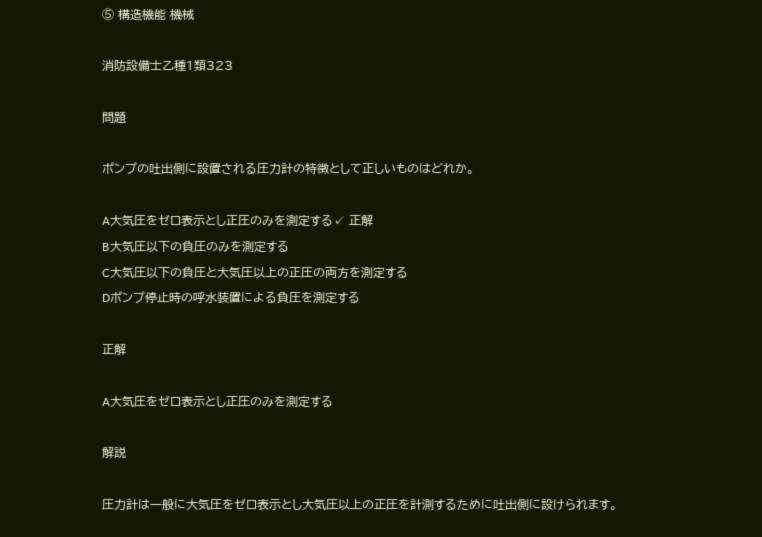⑤ 構造機能 機械

消防設備士乙種1類323

問題

ポンプの吐出側に設置される圧力計の特徴として正しいものはどれか。

A大気圧をゼロ表示とし正圧のみを測定する✓ 正解
B大気圧以下の負圧のみを測定する
C大気圧以下の負圧と大気圧以上の正圧の両方を測定する
Dポンプ停止時の呼水装置による負圧を測定する

正解

A大気圧をゼロ表示とし正圧のみを測定する

解説

圧力計は一般に大気圧をゼロ表示とし大気圧以上の正圧を計測するために吐出側に設けられます。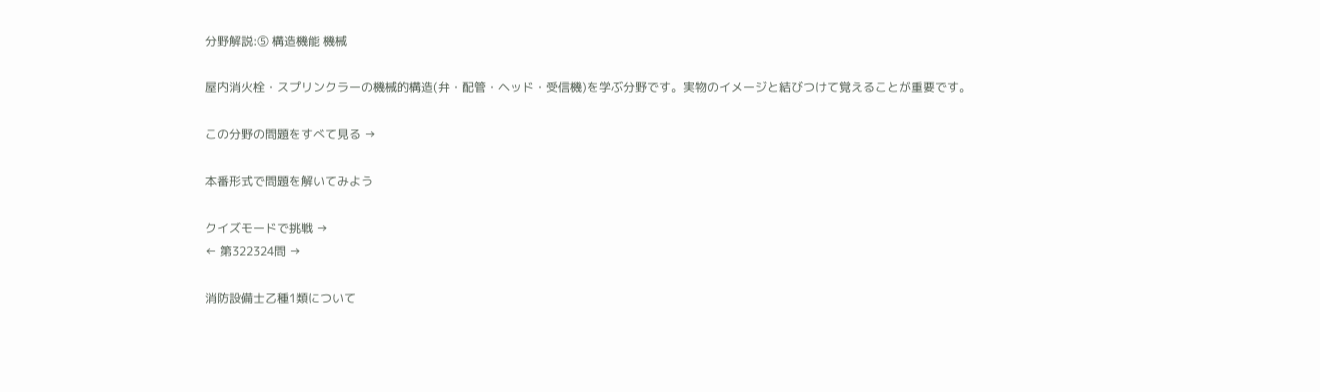分野解説:⑤ 構造機能 機械

屋内消火栓・スプリンクラーの機械的構造(弁・配管・ヘッド・受信機)を学ぶ分野です。実物のイメージと結びつけて覚えることが重要です。

この分野の問題をすべて見る →

本番形式で問題を解いてみよう

クイズモードで挑戦 →
← 第322324問 →

消防設備士乙種1類について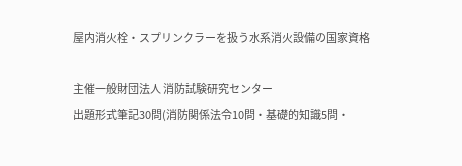屋内消火栓・スプリンクラーを扱う水系消火設備の国家資格

主催一般財団法人 消防試験研究センター
出題形式筆記30問(消防関係法令10問・基礎的知識5問・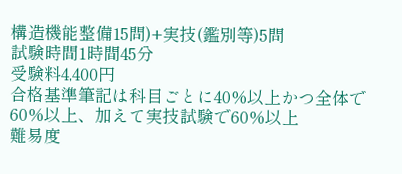構造機能整備15問)+実技(鑑別等)5問
試験時間1時間45分
受験料4,400円
合格基準筆記は科目ごとに40%以上かつ全体で60%以上、加えて実技試験で60%以上
難易度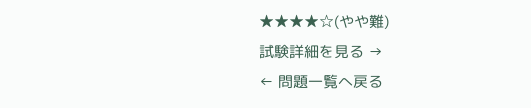★★★★☆(やや難)
試験詳細を見る →
← 問題一覧へ戻る